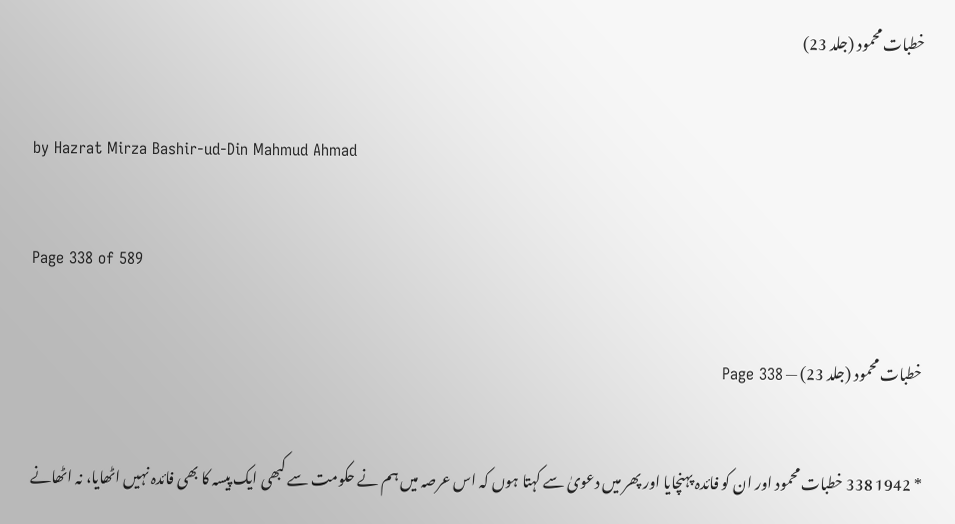خطبات محمود (جلد 23)

by Hazrat Mirza Bashir-ud-Din Mahmud Ahmad

Page 338 of 589

خطبات محمود (جلد 23) — Page 338

* 1942 338 خطبات محمود اور ان کو فائدہ پہنچایا اور پھر میں دعویٰ سے کہتا ہوں کہ اس عرصہ میں ہم نے حکومت سے کبھی ایک پیسہ کا بھی فائدہ نہیں اٹھایا، نہ اٹھانے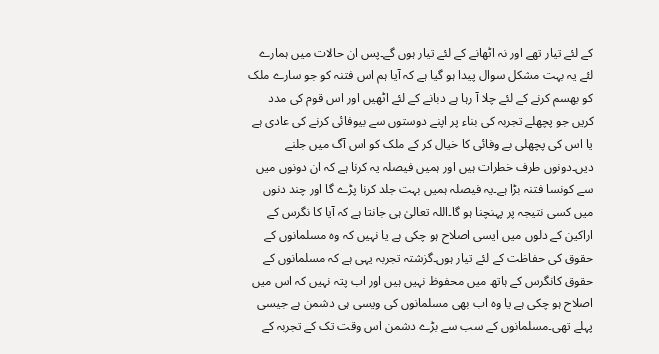کے لئے تیار تھے اور نہ اٹھانے کے لئے تیار ہوں گے۔پس ان حالات میں ہمارے لئے یہ بہت مشکل سوال پیدا ہو گیا ہے کہ آیا ہم اس فتنہ کو جو سارے ملک کو بھسم کرنے کے لئے چلا آ رہا ہے دبانے کے لئے اٹھیں اور اس قوم کی مدد کریں جو پچھلے تجربہ کی بناء پر اپنے دوستوں سے بیوفائی کرنے کی عادی ہے یا اس کی پچھلی بے وفائی کا خیال کر کے ملک کو اس آگ میں جلنے دیں۔دونوں طرف خطرات ہیں اور ہمیں فیصلہ یہ کرنا ہے کہ ان دونوں میں سے کونسا فتنہ بڑا ہے۔یہ فیصلہ ہمیں بہت جلد کرنا پڑے گا اور چند دنوں میں کسی نتیجہ پر پہنچنا ہو گا۔اللہ تعالیٰ ہی جانتا ہے کہ آیا کا نگرس کے اراکین کے دلوں میں ایسی اصلاح ہو چکی ہے یا نہیں کہ وہ مسلمانوں کے حقوق کی حفاظت کے لئے تیار ہوں۔گزشتہ تجربہ یہی ہے کہ مسلمانوں کے حقوق کانگرس کے ہاتھ میں محفوظ نہیں ہیں اور اب پتہ نہیں کہ اس میں اصلاح ہو چکی ہے یا وہ اب بھی مسلمانوں کی ویسی ہی دشمن ہے جیسی پہلے تھی۔مسلمانوں کے سب سے بڑے دشمن اس وقت تک کے تجربہ کے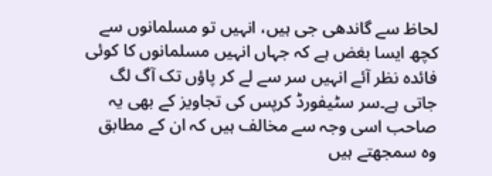لحاظ سے گاندھی جی ہیں، انہیں تو مسلمانوں سے کچھ ایسا بغض ہے کہ جہاں انہیں مسلمانوں کا کوئی فائدہ نظر آئے انہیں سر سے لے کر پاؤں تک آگ لگ جاتی ہے۔سر سٹیفورڈ کرپس کی تجاویز کے بھی یہ صاحب اسی وجہ سے مخالف ہیں کہ ان کے مطابق وہ سمجھتے ہیں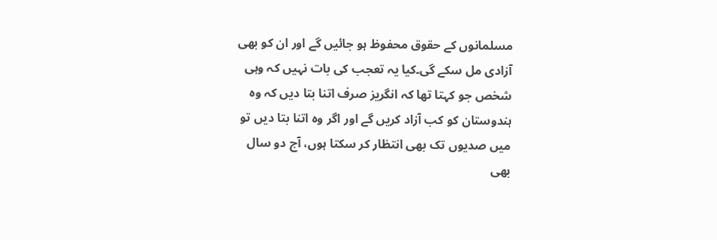مسلمانوں کے حقوق محفوظ ہو جائیں گے اور ان کو بھی آزادی مل سکے گی۔کیا یہ تعجب کی بات نہیں کہ وہی شخص جو کہتا تھا کہ انگریز صرف اتنا بتا دیں کہ وہ ہندوستان کو کب آزاد کریں گے اور اگر وہ اتنا بتا دیں تو میں صدیوں تک بھی انتظار کر سکتا ہوں، آج دو سال بھی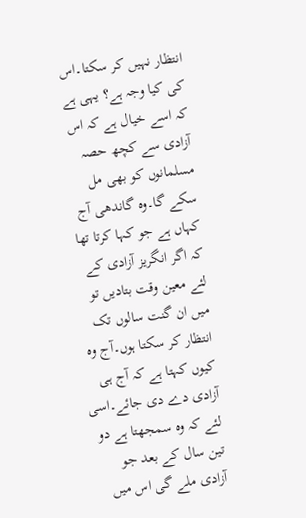انتظار نہیں کر سکتا۔اس کی کیا وجہ ہے؟ یہی ہے کہ اسے خیال ہے کہ اس آزادی سے کچھ حصہ مسلمانوں کو بھی مل سکے گا۔وہ گاندھی آج کہاں ہے جو کہا کرتا تھا کہ اگر انگریز آزادی کے لئے معین وقت بتادیں تو میں ان گنت سالوں تک انتظار کر سکتا ہوں۔آج وہ کیوں کہتا ہے کہ آج ہی آزادی دے دی جائے۔اسی لئے کہ وہ سمجھتا ہے دو تین سال کے بعد جو آزادی ملے گی اس میں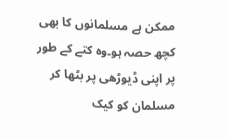ممکن ہے مسلمانوں کا بھی کچھ حصہ ہو۔وہ کتے کے طور پر اپنی ڈیوڑھی پر بٹھا کر مسلمان کو کیک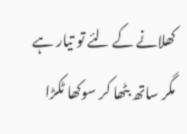کھلانے کے لئے تو تیار ہے مگر ساتھ بٹھا کر سوکھا ٹکڑا